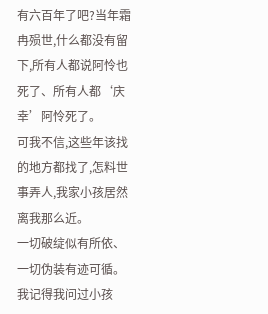有六百年了吧?当年霜冉殒世,什么都没有留下,所有人都说阿怜也死了、所有人都‘庆幸’阿怜死了。
可我不信,这些年该找的地方都找了,怎料世事弄人,我家小孩居然离我那么近。
一切破绽似有所依、一切伪装有迹可循。
我记得我问过小孩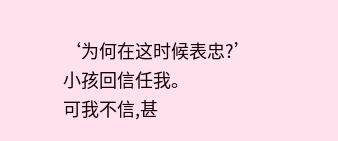‘为何在这时候表忠?’
小孩回信任我。
可我不信,甚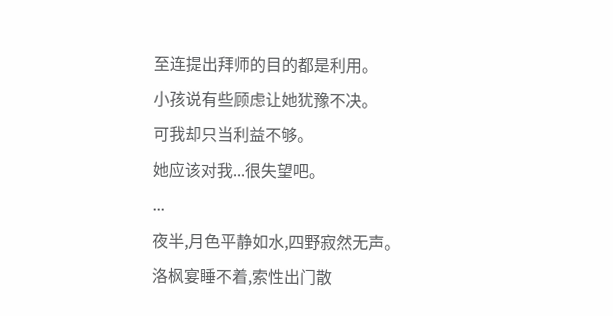至连提出拜师的目的都是利用。
小孩说有些顾虑让她犹豫不决。
可我却只当利益不够。
她应该对我...很失望吧。
...
夜半,月色平静如水,四野寂然无声。
洛枫宴睡不着,索性出门散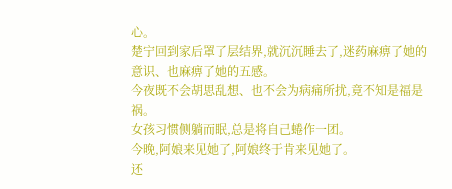心。
楚宁回到家后罩了层结界,就沉沉睡去了,迷药麻痹了她的意识、也麻痹了她的五感。
今夜既不会胡思乱想、也不会为病痛所扰,竟不知是福是祸。
女孩习惯侧躺而眠,总是将自己蜷作一团。
今晚,阿娘来见她了,阿娘终于肯来见她了。
还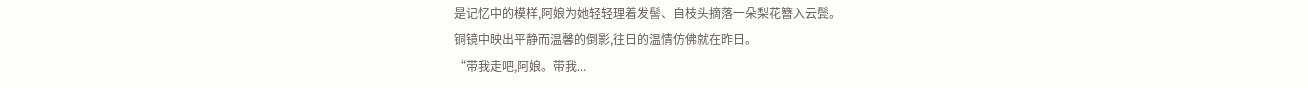是记忆中的模样,阿娘为她轻轻理着发髻、自枝头摘落一朵梨花簪入云鬓。
铜镜中映出平静而温馨的倒影,往日的温情仿佛就在昨日。
“带我走吧,阿娘。带我...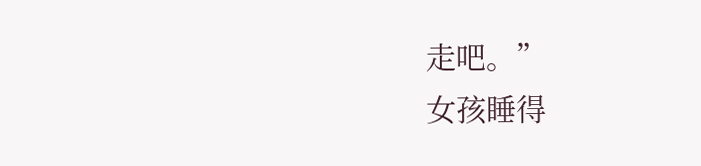走吧。”
女孩睡得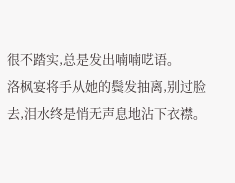很不踏实,总是发出喃喃呓语。
洛枫宴将手从她的鬓发抽离,别过脸去,泪水终是悄无声息地沾下衣襟。